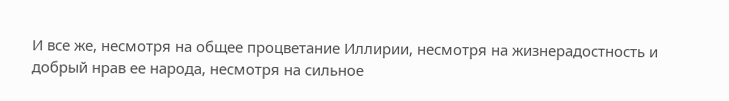И все же, несмотря на общее процветание Иллирии, несмотря на жизнерадостность и добрый нрав ее народа, несмотря на сильное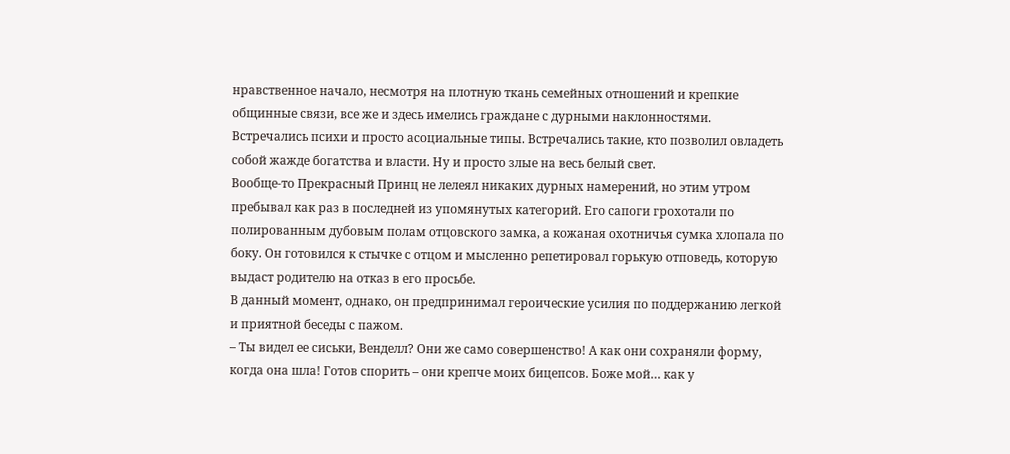нравственное начало, несмотря на плотную ткань семейных отношений и крепкие общинные связи, все же и здесь имелись граждане с дурными наклонностями. Встречались психи и просто асоциальные типы. Встречались такие, кто позволил овладеть собой жажде богатства и власти. Ну и просто злые на весь белый свет.
Вообще-то Прекрасный Принц не лелеял никаких дурных намерений, но этим утром пребывал как раз в последней из упомянутых категорий. Его сапоги грохотали по полированным дубовым полам отцовского замка, а кожаная охотничья сумка хлопала по боку. Он готовился к стычке с отцом и мысленно репетировал горькую отповедь, которую выдаст родителю на отказ в его просьбе.
В данный момент, однако, он предпринимал героические усилия по поддержанию легкой и приятной беседы с пажом.
– Ты видел ее сиськи, Венделл? Они же само совершенство! А как они сохраняли форму, когда она шла! Готов спорить – они крепче моих бицепсов. Боже мой… как у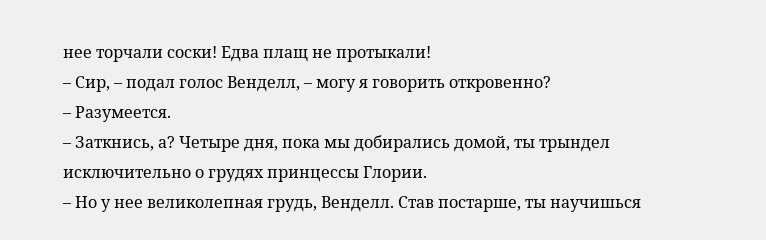нее торчали соски! Едва плащ не протыкали!
– Сир, – подал голос Венделл, – могу я говорить откровенно?
– Разумеется.
– Заткнись, а? Четыре дня, пока мы добирались домой, ты трындел исключительно о грудях принцессы Глории.
– Но у нее великолепная грудь, Венделл. Став постарше, ты научишься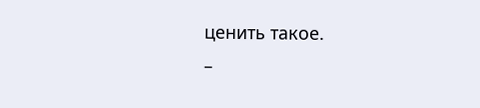ценить такое.
–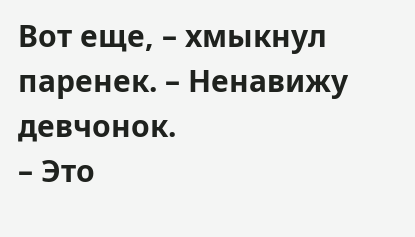Вот еще, – хмыкнул паренек. – Ненавижу девчонок.
– Это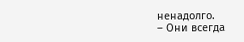ненадолго.
– Они всегда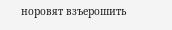норовят взъерошить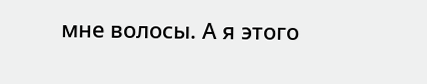мне волосы. А я этого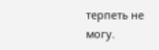терпеть не могу.